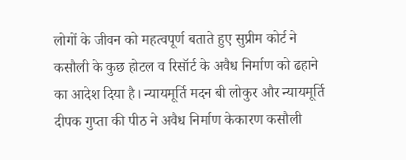लोगों के जीवन को महत्वपूर्ण बताते हुए सुप्रीम कोर्ट ने कसौली के कुछ होटल व रिसॉर्ट के अवैध निर्माण को ढहाने का आदेश दिया है। न्यायमूर्ति मदन बी लोकुर और न्यायमूर्ति दीपक गुप्ता की पीठ ने अवैध निर्माण केकारण कसौली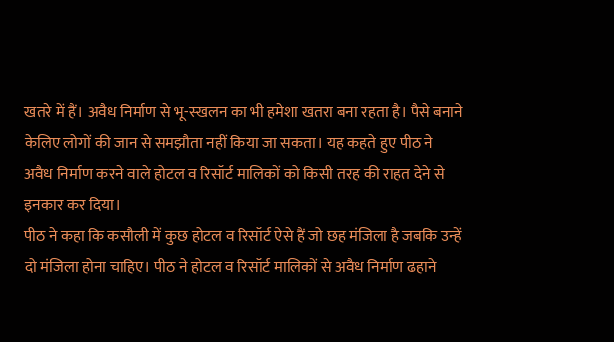खतरे में हैं। अवैध निर्माण से भू-स्खलन का भी हमेशा खतरा बना रहता है। पैसे बनाने केलिए लोगों की जान से समझौता नहीं किया जा सकता। यह कहते हुए पीठ ने अवैध निर्माण करने वाले होटल व रिसॉर्ट मालिकों को किसी तरह की राहत देने से इनकार कर दिया।
पीठ ने कहा कि कसौली में कुछ होटल व रिसॉर्ट ऐसे हैं जो छह मंजिला है जबकि उन्हें दो मंजिला होना चाहिए। पीठ ने होटल व रिसॉर्ट मालिकों से अवैध निर्माण ढहाने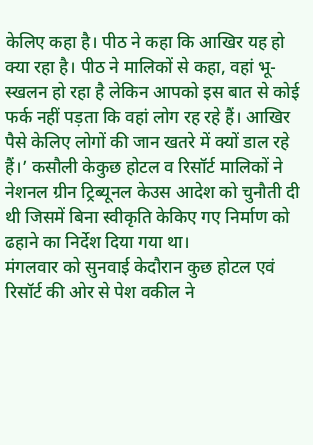केलिए कहा है। पीठ ने कहा कि आखिर यह हो क्या रहा है। पीठ ने मालिकों से कहा, वहां भू-स्खलन हो रहा है लेकिन आपको इस बात से कोई फर्क नहीं पड़ता कि वहां लोग रह रहे हैं। आखिर पैसे केलिए लोगों की जान खतरे में क्यों डाल रहे हैं।’ कसौली केकुछ होटल व रिसॉर्ट मालिकों ने नेशनल ग्रीन ट्रिब्यूनल केउस आदेश को चुनौती दी थी जिसमें बिना स्वीकृति केकिए गए निर्माण को ढहाने का निर्देश दिया गया था।
मंगलवार को सुनवाई केदौरान कुछ होटल एवं रिसॉर्ट की ओर से पेश वकील ने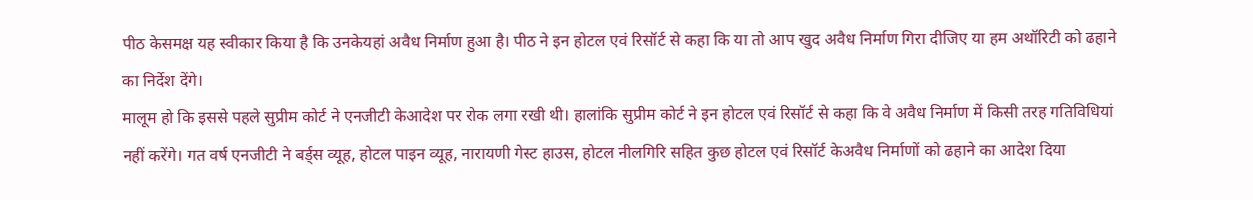पीठ केसमक्ष यह स्वीकार किया है कि उनकेयहां अवैध निर्माण हुआ है। पीठ ने इन होटल एवं रिसॉर्ट से कहा कि या तो आप खुद अवैध निर्माण गिरा दीजिए या हम अथॉरिटी को ढहाने का निर्देश देंगे।
मालूम हो कि इससे पहले सुप्रीम कोर्ट ने एनजीटी केआदेश पर रोक लगा रखी थी। हालांकि सुप्रीम कोर्ट ने इन होटल एवं रिसॉर्ट से कहा कि वे अवैध निर्माण में किसी तरह गतिविधियां नहीं करेंगे। गत वर्ष एनजीटी ने बर्ड्स व्यूह, होटल पाइन व्यूह, नारायणी गेस्ट हाउस, होटल नीलगिरि सहित कुछ होटल एवं रिसॉर्ट केअवैध निर्माणों को ढहाने का आदेश दिया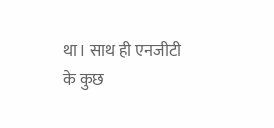था। साथ ही एनजीटी के कुछ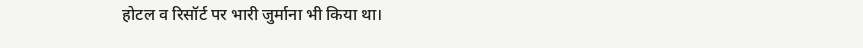होटल व रिसॉर्ट पर भारी जुर्माना भी किया था।